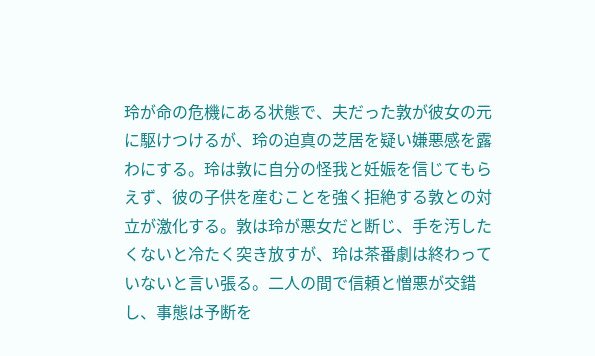玲が命の危機にある状態で、夫だった敦が彼女の元に駆けつけるが、玲の迫真の芝居を疑い嫌悪感を露わにする。玲は敦に自分の怪我と妊娠を信じてもらえず、彼の子供を産むことを強く拒絶する敦との対立が激化する。敦は玲が悪女だと断じ、手を汚したくないと冷たく突き放すが、玲は茶番劇は終わっていないと言い張る。二人の間で信頼と憎悪が交錯し、事態は予断を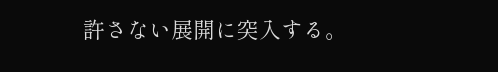許さない展開に突入する。